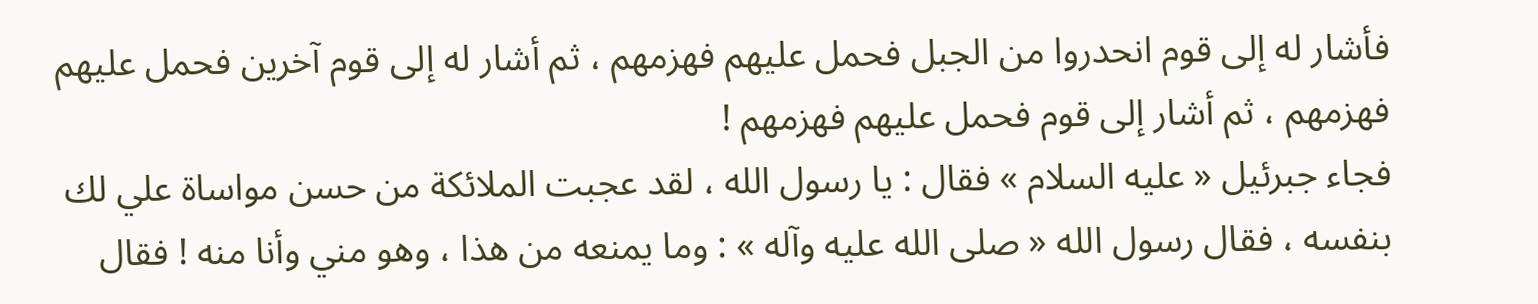فأشار له إلى قوم انحدروا من الجبل فحمل عليهم فهزمهم ، ثم أشار له إلى قوم آخرين فحمل عليهم فهزمهم ، ثم أشار إلى قوم فحمل عليهم فهزمهم !
فجاء جبرئيل « عليه السلام » فقال : يا رسول الله ، لقد عجبت الملائكة من حسن مواساة علي لك بنفسه ، فقال رسول الله « صلى الله عليه وآله » : وما يمنعه من هذا ، وهو مني وأنا منه ! فقال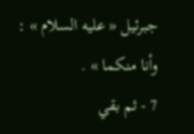جبرئيل « عليه السلام » : وأنا منكما » .
7 - ثم بقي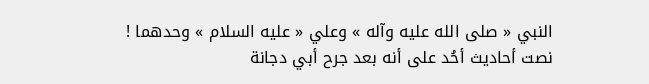النبي « صلى الله عليه وآله » وعلي « عليه السلام » وحدهما !
نصت أحاديث أحُد على أنه بعد جرح أبي دجانة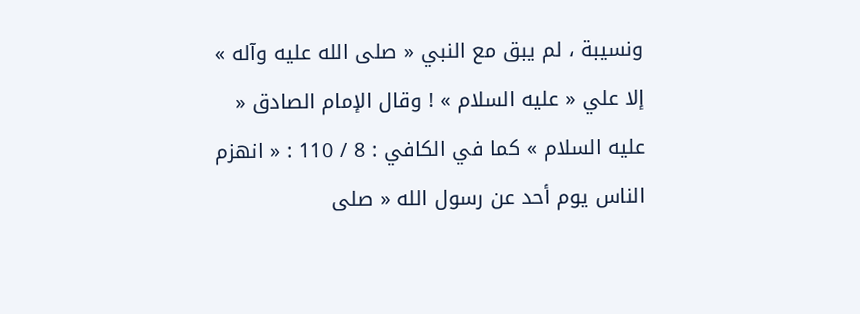ونسيبة ، لم يبق مع النبي « صلى الله عليه وآله » إلا علي « عليه السلام » ! وقال الإمام الصادق « عليه السلام » كما في الكافي : 8 / 110 : « انهزم الناس يوم أحد عن رسول الله « صلى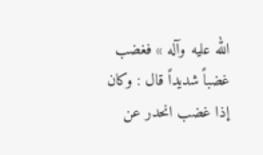الله عليه وآله » فغضب غضباً شديداً قال : وكان إذا غضب انحدر عن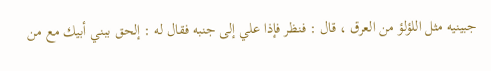جبينيه مثل اللؤلؤ من العرق ، قال : فنظر فإذا علي إلى جنبه فقال له : إلحق ببني أبيك مع من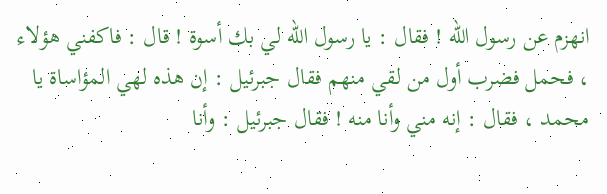انهزم عن رسول الله ! فقال : يا رسول الله لي بك أسوة ! قال : فاكفني هؤلاء ، فحمل فضرب أول من لقي منهم فقال جبرئيل : إن هذه لهي المؤاساة يا محمد ، فقال : إنه مني وأنا منه ! فقال جبرئيل : وأنا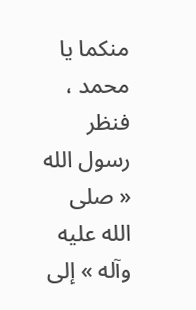منكما يا محمد ، فنظر رسول الله « صلى الله عليه وآله » إلى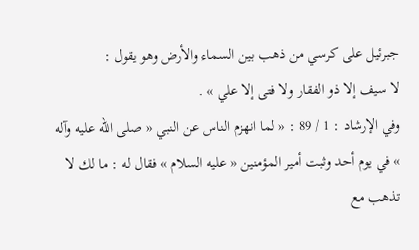جبرئيل على كرسي من ذهب بين السماء والأرض وهو يقول :
لا سيف إلا ذو الفقار ولا فتى إلا علي » .
وفي الإرشاد : 1 / 89 : « لما انهزم الناس عن النبي « صلى الله عليه وآله » في يوم أحد وثبت أمير المؤمنين « عليه السلام » فقال له : ما لك لا تذهب مع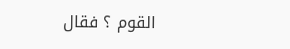القوم ؟ فقال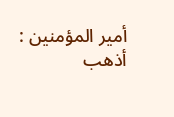أمير المؤمنين : أذهب